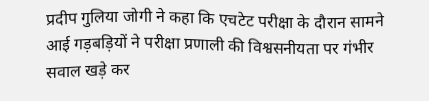प्रदीप गुलिया जोगी ने कहा कि एचटेट परीक्षा के दौरान सामने आई गड़बड़ियों ने परीक्षा प्रणाली की विश्वसनीयता पर गंभीर सवाल खड़े कर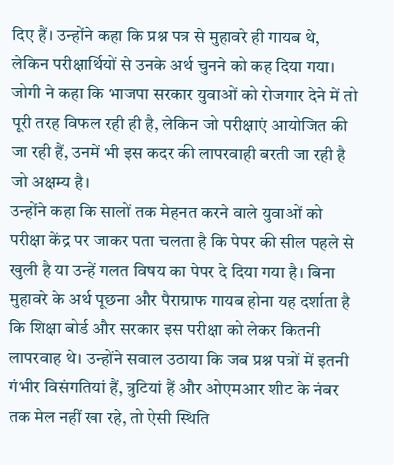दिए हैं। उन्होंने कहा कि प्रश्न पत्र से मुहावरे ही गायब थे, लेकिन परीक्षार्थियों से उनके अर्थ चुनने को कह दिया गया। जोगी ने कहा कि भाजपा सरकार युवाओं को रोजगार देने में तो पूरी तरह विफल रही ही है, लेकिन जो परीक्षाएं आयोजित की जा रही हैं, उनमें भी इस कदर की लापरवाही बरती जा रही है जो अक्षम्य है।
उन्होंने कहा कि सालों तक मेहनत करने वाले युवाओं को परीक्षा केंद्र पर जाकर पता चलता है कि पेपर की सील पहले से खुली है या उन्हें गलत विषय का पेपर दे दिया गया है। बिना मुहावरे के अर्थ पूछना और पैराग्राफ गायब होना यह दर्शाता है कि शिक्षा बोर्ड और सरकार इस परीक्षा को लेकर कितनी लापरवाह थे। उन्होंने सवाल उठाया कि जब प्रश्न पत्रों में इतनी गंभीर विसंगतियां हैं, त्रुटियां हैं और ओएमआर शीट के नंबर तक मेल नहीं खा रहे, तो ऐसी स्थिति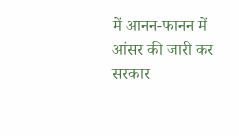में आनन-फानन में आंसर की जारी कर सरकार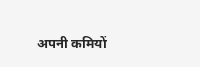अपनी कमियों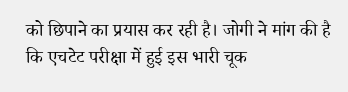को छिपाने का प्रयास कर रही है। जोगी ने मांग की है कि एचटेट परीक्षा में हुई इस भारी चूक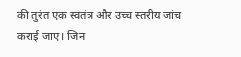की तुरंत एक स्वतंत्र और उच्च स्तरीय जांच कराई जाए। जिन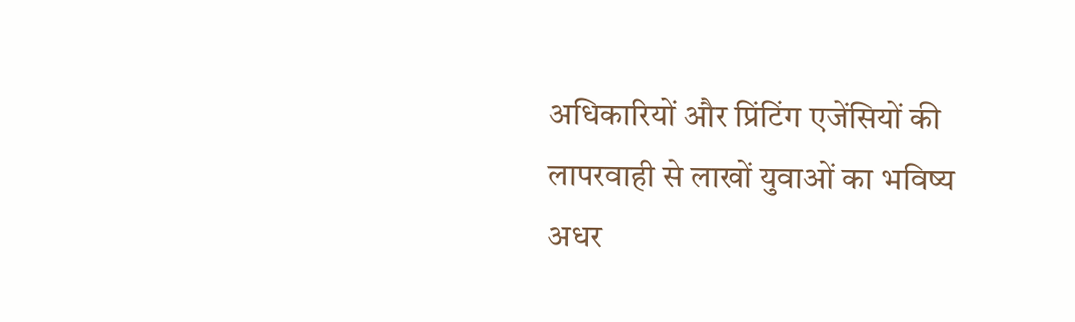अधिकारियों और प्रिंटिंग एजेंसियों की लापरवाही से लाखों युवाओं का भविष्य अधर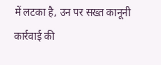में लटका है, उन पर सख्त कानूनी कार्रवाई की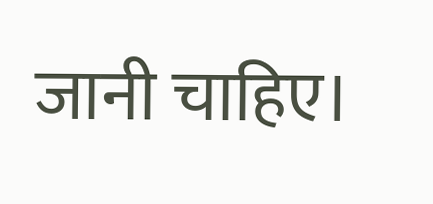जानी चाहिए।